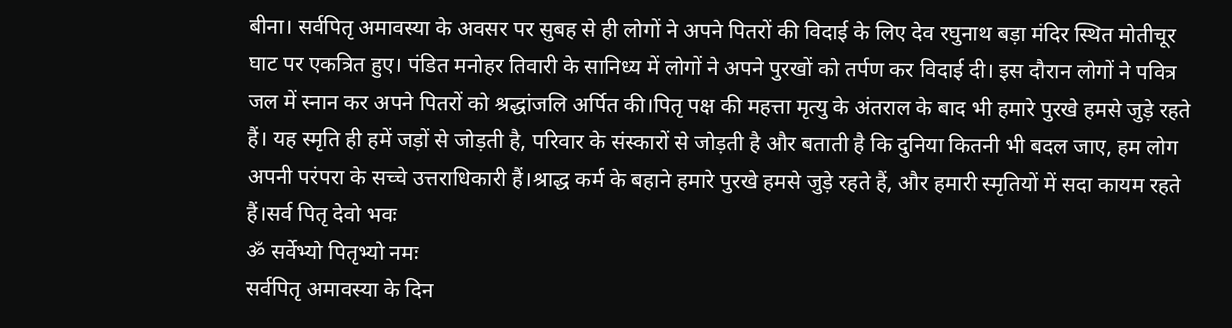बीना। सर्वपितृ अमावस्या के अवसर पर सुबह से ही लोगों ने अपने पितरों की विदाई के लिए देव रघुनाथ बड़ा मंदिर स्थित मोतीचूर घाट पर एकत्रित हुए। पंडित मनोहर तिवारी के सानिध्य में लोगों ने अपने पुरखों को तर्पण कर विदाई दी। इस दौरान लोगों ने पवित्र जल में स्नान कर अपने पितरों को श्रद्धांजलि अर्पित की।पितृ पक्ष की महत्ता मृत्यु के अंतराल के बाद भी हमारे पुरखे हमसे जुड़े रहते हैं। यह स्मृति ही हमें जड़ों से जोड़ती है, परिवार के संस्कारों से जोड़ती है और बताती है कि दुनिया कितनी भी बदल जाए, हम लोग अपनी परंपरा के सच्चे उत्तराधिकारी हैं।श्राद्ध कर्म के बहाने हमारे पुरखे हमसे जुड़े रहते हैं, और हमारी स्मृतियों में सदा कायम रहते हैं।सर्व पितृ देवो भवः
ॐ सर्वेभ्यो पितृभ्यो नमः
सर्वपितृ अमावस्या के दिन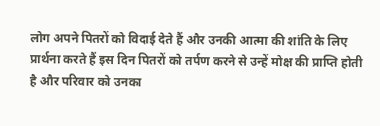लोग अपने पितरों को विदाई देते हैं और उनकी आत्मा की शांति के लिए प्रार्थना करते हैं इस दिन पितरों को तर्पण करने से उन्हें मोक्ष की प्राप्ति होती है और परिवार को उनका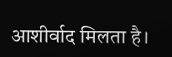आशीर्वाद मिलता है।